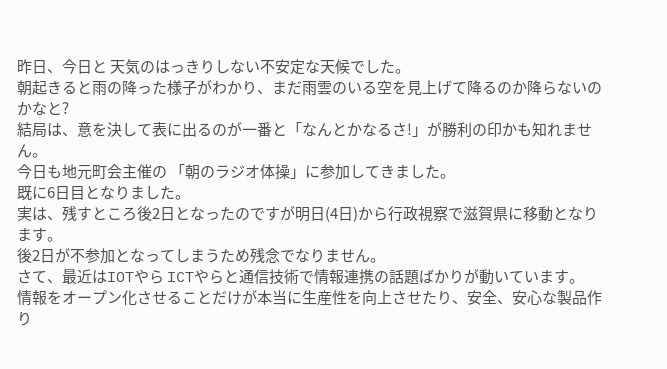昨日、今日と 天気のはっきりしない不安定な天候でした。
朝起きると雨の降った様子がわかり、まだ雨雲のいる空を見上げて降るのか降らないのかなと?
結局は、意を決して表に出るのが一番と「なんとかなるさ!」が勝利の印かも知れません。
今日も地元町会主催の 「朝のラジオ体操」に参加してきました。
既に6日目となりました。
実は、残すところ後2日となったのですが明日(4日)から行政視察で滋賀県に移動となります。
後2日が不参加となってしまうため残念でなりません。
さて、最近はIOTやら ICTやらと通信技術で情報連携の話題ばかりが動いています。
情報をオープン化させることだけが本当に生産性を向上させたり、安全、安心な製品作り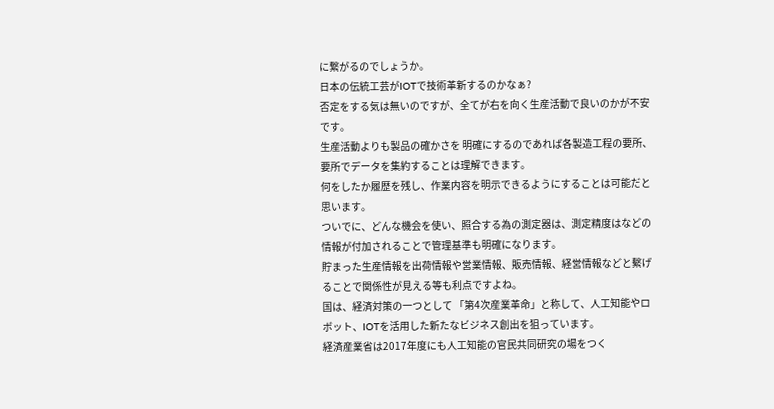に繋がるのでしょうか。
日本の伝統工芸がIOTで技術革新するのかなぁ?
否定をする気は無いのですが、全てが右を向く生産活動で良いのかが不安です。
生産活動よりも製品の確かさを 明確にするのであれば各製造工程の要所、要所でデータを集約することは理解できます。
何をしたか履歴を残し、作業内容を明示できるようにすることは可能だと思います。
ついでに、どんな機会を使い、照合する為の測定器は、測定精度はなどの情報が付加されることで管理基準も明確になります。
貯まった生産情報を出荷情報や営業情報、販売情報、経営情報などと繫げることで関係性が見える等も利点ですよね。
国は、経済対策の一つとして 「第4次産業革命」と称して、人工知能やロボット、IOTを活用した新たなビジネス創出を狙っています。
経済産業省は2017年度にも人工知能の官民共同研究の場をつく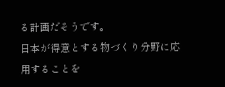る計画だそうです。
日本が得意とする物づくり分野に応用することを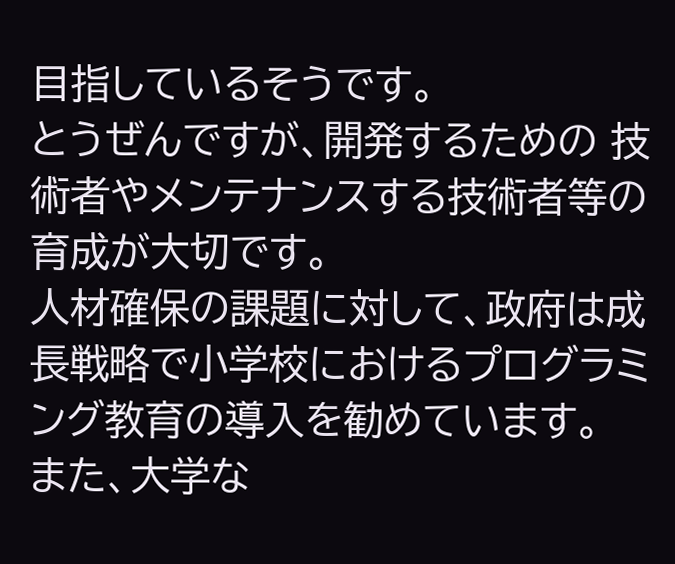目指しているそうです。
とうぜんですが、開発するための 技術者やメンテナンスする技術者等の育成が大切です。
人材確保の課題に対して、政府は成長戦略で小学校におけるプログラミング教育の導入を勧めています。
また、大学な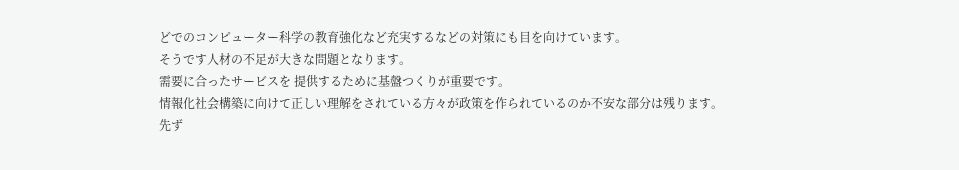どでのコンピューター科学の教育強化など充実するなどの対策にも目を向けています。
そうです人材の不足が大きな問題となります。
需要に合ったサービスを 提供するために基盤つくりが重要です。
情報化社会構築に向けて正しい理解をされている方々が政策を作られているのか不安な部分は残ります。
先ず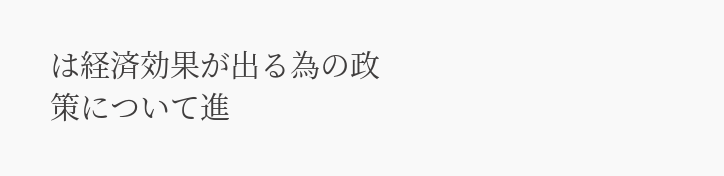は経済効果が出る為の政策について進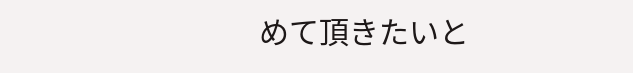めて頂きたいと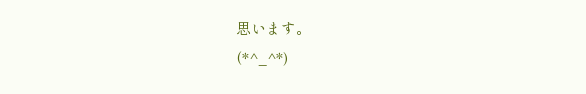思います。
(*^_^*)